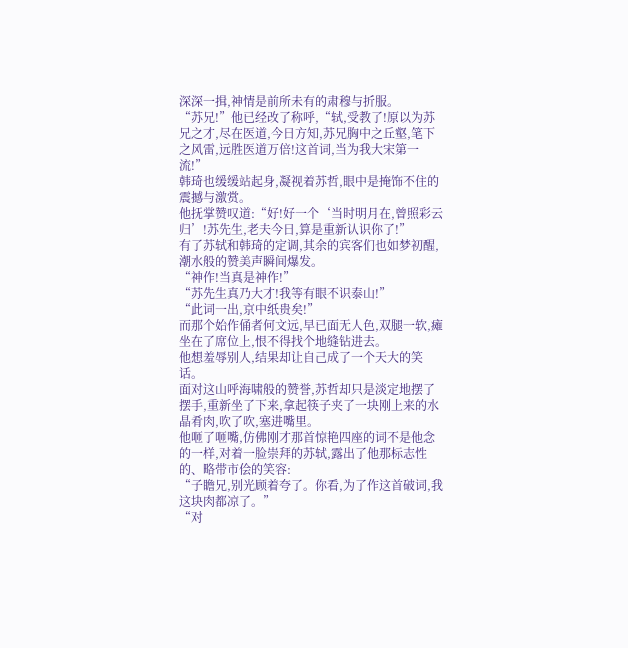深深一揖,神情是前所未有的肃穆与折服。
“苏兄!”他已经改了称呼,“轼,受教了!原以为苏兄之才,尽在医道,今日方知,苏兄胸中之丘壑,笔下之风雷,远胜医道万倍!这首词,当为我大宋第一流!”
韩琦也缓缓站起身,凝视着苏哲,眼中是掩饰不住的震撼与激赏。
他抚掌赞叹道:“好!好一个‘当时明月在,曾照彩云归’!苏先生,老夫今日,算是重新认识你了!”
有了苏轼和韩琦的定调,其余的宾客们也如梦初醒,潮水般的赞美声瞬间爆发。
“神作!当真是神作!”
“苏先生真乃大才!我等有眼不识泰山!”
“此词一出,京中纸贵矣!”
而那个始作俑者何文远,早已面无人色,双腿一软,瘫坐在了席位上,恨不得找个地缝钻进去。
他想羞辱别人,结果却让自己成了一个天大的笑话。
面对这山呼海啸般的赞誉,苏哲却只是淡定地摆了摆手,重新坐了下来,拿起筷子夹了一块刚上来的水晶肴肉,吹了吹,塞进嘴里。
他咂了咂嘴,仿佛刚才那首惊艳四座的词不是他念的一样,对着一脸崇拜的苏轼,露出了他那标志性的、略带市侩的笑容:
“子瞻兄,别光顾着夸了。你看,为了作这首破词,我这块肉都凉了。”
“对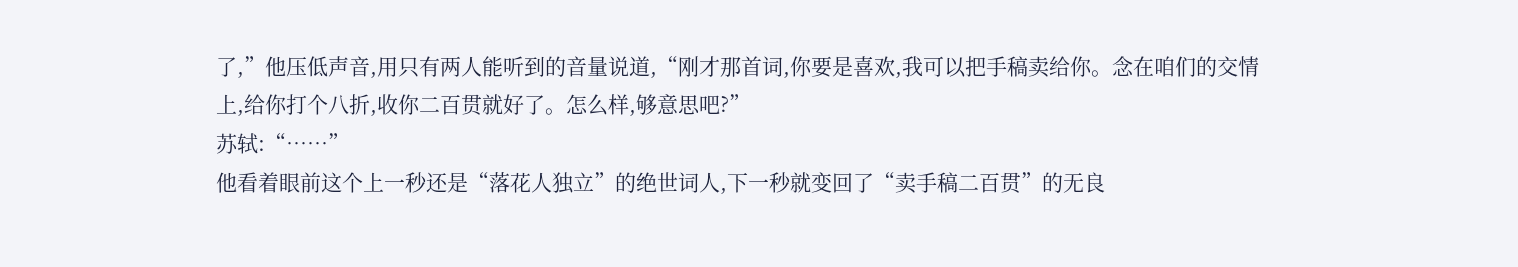了,”他压低声音,用只有两人能听到的音量说道,“刚才那首词,你要是喜欢,我可以把手稿卖给你。念在咱们的交情上,给你打个八折,收你二百贯就好了。怎么样,够意思吧?”
苏轼:“……”
他看着眼前这个上一秒还是“落花人独立”的绝世词人,下一秒就变回了“卖手稿二百贯”的无良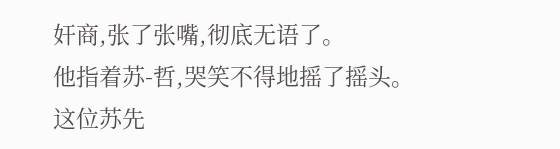奸商,张了张嘴,彻底无语了。
他指着苏-哲,哭笑不得地摇了摇头。
这位苏先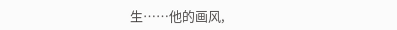生……他的画风,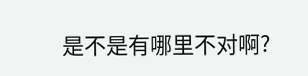是不是有哪里不对啊?